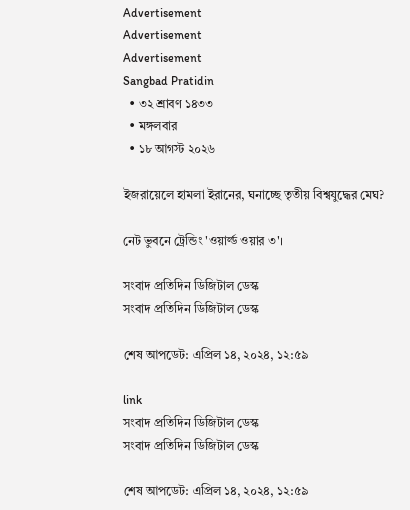Advertisement
Advertisement
Advertisement
Sangbad Pratidin
  • ৩২ শ্রাবণ ১৪৩৩
  • মঙ্গলবার
  • ১৮ আগস্ট ২০২৬

ইজরায়েলে হামলা ইরানের, ঘনাচ্ছে তৃতীয় বিশ্বযুদ্ধের মেঘ?

নেট ভুবনে ট্রেন্ডিং 'ওয়ার্ল্ড ওয়ার ৩'।

সংবাদ প্রতিদিন ডিজিটাল ডেস্ক
সংবাদ প্রতিদিন ডিজিটাল ডেস্ক

শেষ আপডেট: এপ্রিল ১৪, ২০২৪, ১২:৫৯

link
সংবাদ প্রতিদিন ডিজিটাল ডেস্ক
সংবাদ প্রতিদিন ডিজিটাল ডেস্ক

শেষ আপডেট: এপ্রিল ১৪, ২০২৪, ১২:৫৯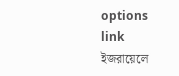options
link
ইজরায়েলে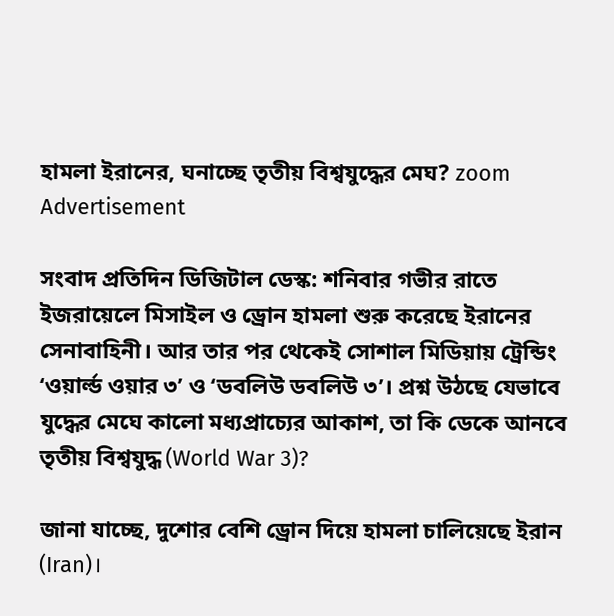হামলা ইরানের, ঘনাচ্ছে তৃতীয় বিশ্বযুদ্ধের মেঘ? zoom
Advertisement

সংবাদ প্রতিদিন ডিজিটাল ডেস্ক: শনিবার গভীর রাতে ইজরায়েলে মিসাইল ও ড্রোন হামলা শুরু করেছে ইরানের সেনাবাহিনী। আর তার পর থেকেই সোশাল মিডিয়ায় ট্রেন্ডিং ‘ওয়ার্ল্ড ওয়ার ৩’ ও ‘ডবলিউ ডবলিউ ৩’। প্রশ্ন উঠছে যেভাবে যুদ্ধের মেঘে কালো মধ্যপ্রাচ্যের আকাশ, তা কি ডেকে আনবে তৃতীয় বিশ্বযুদ্ধ (World War 3)?

জানা যাচ্ছে, দুশোর বেশি ড্রোন দিয়ে হামলা চালিয়েছে ইরান (Iran)।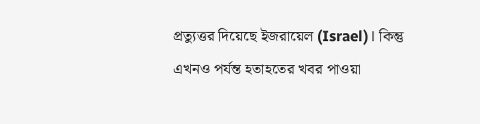প্রত্যুত্তর দিয়েছে ইজরায়েল (Israel)। কিন্তু এখনও পর্যন্ত হতাহতের খবর পাওয়া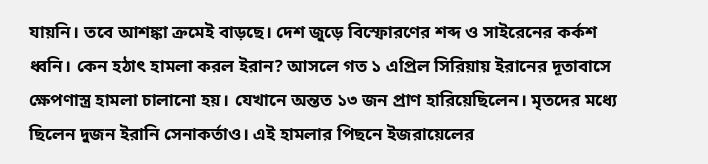যায়নি। তবে আশঙ্কা ক্রমেই বাড়ছে। দেশ জুড়ে বিস্ফোরণের শব্দ ও সাইরেনের কর্কশ ধ্বনি। কেন হঠাৎ হামলা করল ইরান? আসলে গত ১ এপ্রিল সিরিয়ায় ইরানের দূতাবাসে ক্ষেপণাস্ত্র হামলা চালানো হয়। যেখানে অন্তত ১৩ জন প্রাণ হারিয়েছিলেন। মৃতদের মধ্যে ছিলেন দুজন ইরানি সেনাকর্তাও। এই হামলার পিছনে ইজরায়েলের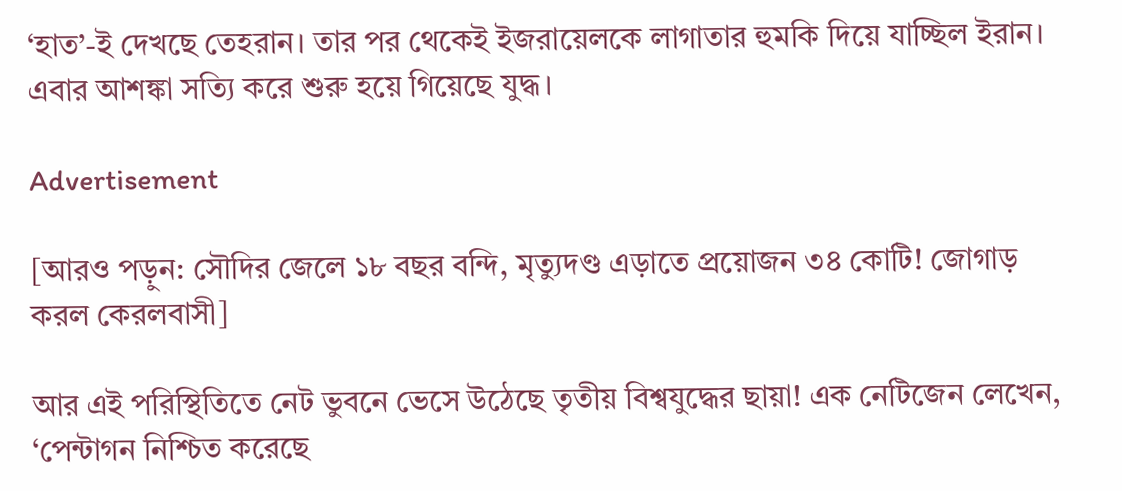‘হাত’-ই দেখছে তেহরান। তার পর থেকেই ইজরায়েলকে লাগাতার হুমকি দিয়ে যাচ্ছিল ইরান। এবার আশঙ্কা সত্যি করে শুরু হয়ে গিয়েছে যুদ্ধ।

Advertisement

[আরও পড়ুন: সৌদির জেলে ১৮ বছর বন্দি, মৃত্যুদণ্ড এড়াতে প্রয়োজন ৩৪ কোটি! জোগাড় করল কেরলবাসী]

আর এই পরিস্থিতিতে নেট ভুবনে ভেসে উঠেছে তৃতীয় বিশ্বযুদ্ধের ছায়া! এক নেটিজেন লেখেন, ‘পেন্টাগন নিশ্চিত করেছে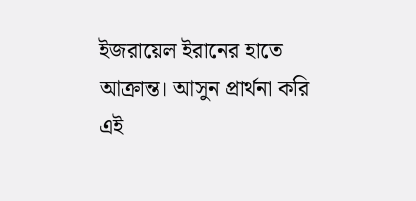ইজরায়েল ইরানের হাতে আক্রান্ত। আসুন প্রার্থনা করি এই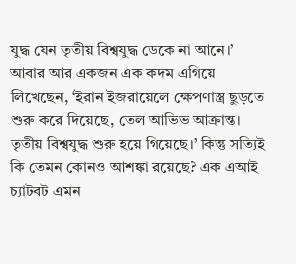যুদ্ধ যেন তৃতীয় বিশ্বযুদ্ধ ডেকে না আনে।’ আবার আর একজন এক কদম এগিয়ে লিখেছেন, ‘ইরান ইজরায়েলে ক্ষেপণাস্ত্র ছুড়তে শুরু করে দিয়েছে, তেল আভিভ আক্রান্ত। তৃতীয় বিশ্বযুদ্ধ শুরু হয়ে গিয়েছে।’ কিন্তু সত্যিই কি তেমন কোনও আশঙ্কা রয়েছে? এক এআই চ্যাটবট এমন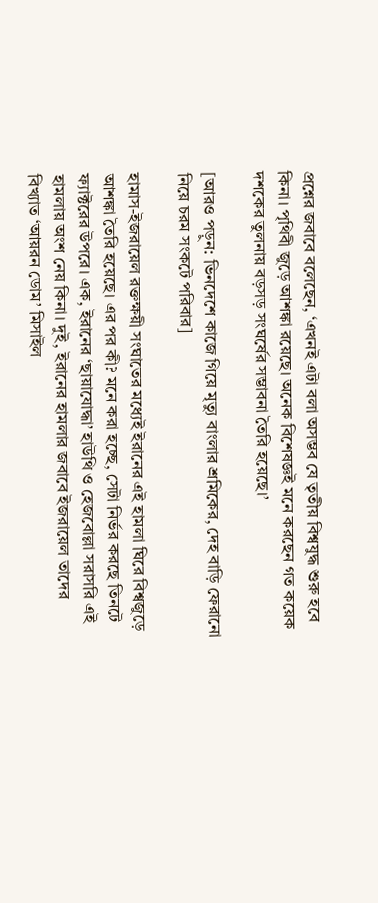প্রশ্নের জবাবে বলেছেন, ‘এখনই এটা বলা অসম্ভব যে তৃতীয় বিশ্বযুদ্ধ শুরু হবে কিনা। পৃথিবী জুড়ে আশঙ্কা রয়েছে। অনেক বিশেষজ্ঞই মনে করছেন গত কয়েক দশকের তুলনায় বড়সড় সংঘর্ষের সম্ভাবনা তৈরি হয়েছে।’

[আরও পড়ুন: ভিনদেশে কাজে গিয়ে মৃত্যু বাংলার শ্রমিকের, দেহ বাড়ি ফেরানো নিয়ে চরম সংকটে পরিবার]

হামাস-ইজরায়েল রক্তক্ষয়ী সংঘাতের মধ্যেই ইরানের এই হামলা ঘিরে বিশ্বজুড়ে আশঙ্কা তৈরি হয়েছে। এর পর কী? মনে করা হচ্ছে, সেটা নির্ভর করছে তিনটে ফ্যাক্টরের উপরে। এক, ইরানের ‘ছায়াযোদ্ধা’ হাউথি ও হেজবোল্লা সরাসরি এই হামলায় অংশ নেয় কিনা। দুই, ইরানের হামলার জবাবে ইজরায়েল তাদের বিখ্যাত ‘আয়রন ডোম’ মিসাইল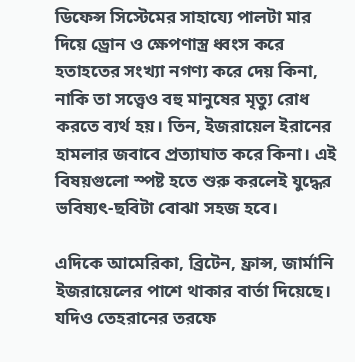ডিফেন্স সিস্টেমের সাহায্যে পালটা মার দিয়ে ড্রোন ও ক্ষেপণাস্ত্র ধ্বংস করে হতাহতের সংখ্যা নগণ্য করে দেয় কিনা, নাকি তা সত্ত্বেও বহু মানুষের মৃত্যু রোধ করতে ব্যর্থ হয়। তিন, ইজরায়েল ইরানের হামলার জবাবে প্রত্যাঘাত করে কিনা। এই বিষয়গুলো স্পষ্ট হতে শুরু করলেই যুদ্ধের ভবিষ্যৎ-ছবিটা বোঝা সহজ হবে।

এদিকে আমেরিকা, ব্রিটেন, ফ্রান্স, জার্মানি ইজরায়েলের পাশে থাকার বার্তা দিয়েছে। যদিও তেহরানের তরফে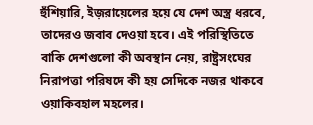হুঁশিয়ারি, ইজ়রায়েলের হয়ে যে দেশ অস্ত্র ধরবে, তাদেরও জবাব দেওয়া হবে। এই পরিস্থিতিতে বাকি দেশগুলো কী অবস্থান নেয়, রাষ্ট্রসংঘের নিরাপত্তা পরিষদে কী হয় সেদিকে নজর থাকবে ওয়াকিবহাল মহলের।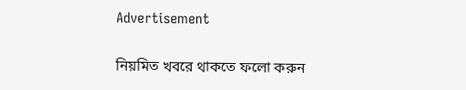Advertisement

নিয়মিত খবরে থাকতে ফলো করুন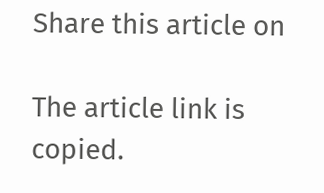Share this article on

The article link is copied.